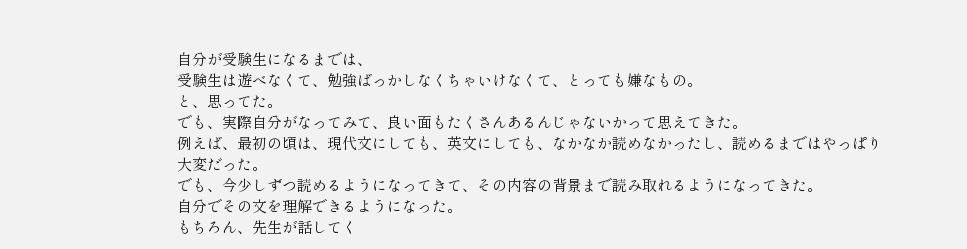自分が受験生になるまでは、
受験生は遊べなくて、勉強ばっかしなくちゃいけなくて、とっても嫌なもの。
と、思ってた。
でも、実際自分がなってみて、良い面もたくさんあるんじゃないかって思えてきた。
例えば、最初の頃は、現代文にしても、英文にしても、なかなか読めなかったし、読めるまではやっぱり大変だった。
でも、今少しずつ読めるようになってきて、その内容の背景まで読み取れるようになってきた。
自分でその文を理解できるようになった。
もちろん、先生が話してく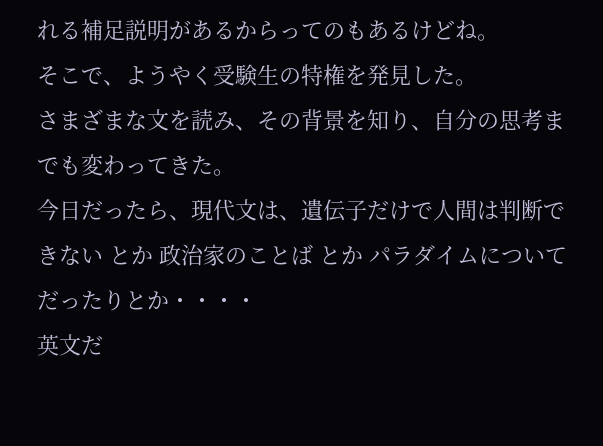れる補足説明があるからってのもあるけどね。
そこで、ようやく受験生の特権を発見した。
さまざまな文を読み、その背景を知り、自分の思考までも変わってきた。
今日だったら、現代文は、遺伝子だけで人間は判断できない とか 政治家のことば とか パラダイムについてだったりとか・・・・
英文だ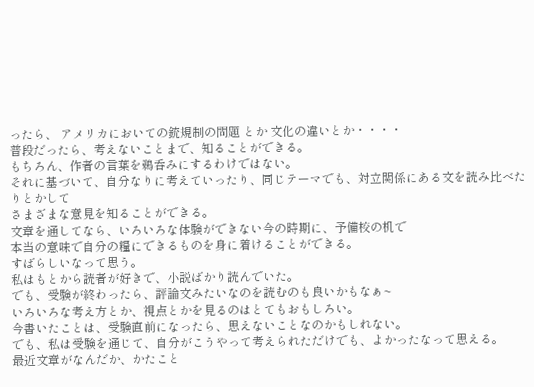ったら、 アメリカにおいての銃規制の問題 とか 文化の違いとか・・・・
普段だったら、考えないことまで、知ることができる。
もちろん、作者の言葉を鵜呑みにするわけではない。
それに基づいて、自分なりに考えていったり、同じテーマでも、対立関係にある文を読み比べたりとかして
さまざまな意見を知ることができる。
文章を通してなら、いろいろな体験ができない今の時期に、予備校の机で
本当の意味で自分の糧にできるものを身に着けることができる。
すばらしいなって思う。
私はもとから読者が好きで、小説ばかり読んでいた。
でも、受験が終わったら、評論文みたいなのを読むのも良いかもなぁ~
いろいろな考え方とか、視点とかを見るのはとてもおもしろい。
今書いたことは、受験直前になったら、思えないことなのかもしれない。
でも、私は受験を通じて、自分がこうやって考えられただけでも、よかったなって思える。
最近文章がなんだか、かたこと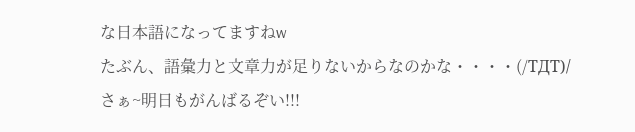な日本語になってますねw
たぶん、語彙力と文章力が足りないからなのかな・・・・(/TДT)/
さぁ~明日もがんばるぞい!!!